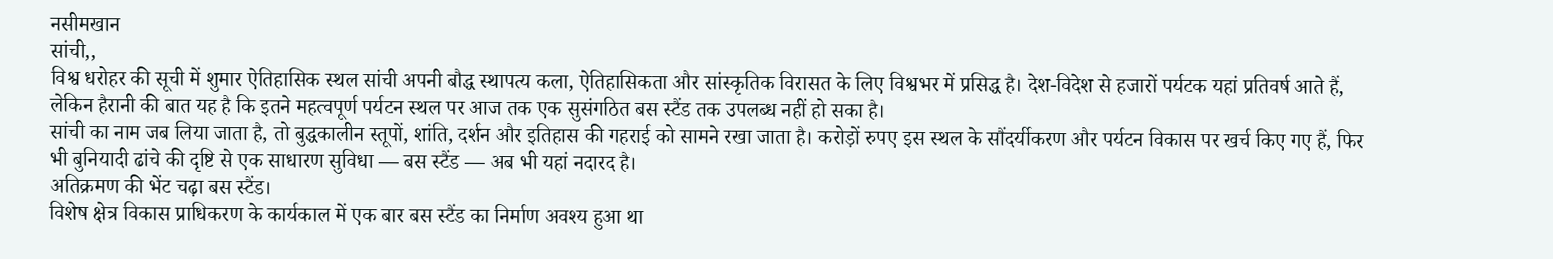नसीमखान
सांची,,
विश्व धरोहर की सूची में शुमार ऐतिहासिक स्थल सांची अपनी बौद्ध स्थापत्य कला, ऐतिहासिकता और सांस्कृतिक विरासत के लिए विश्वभर में प्रसिद्ध है। देश-विदेश से हजारों पर्यटक यहां प्रतिवर्ष आते हैं, लेकिन हैरानी की बात यह है कि इतने महत्वपूर्ण पर्यटन स्थल पर आज तक एक सुसंगठित बस स्टैंड तक उपलब्ध नहीं हो सका है।
सांची का नाम जब लिया जाता है, तो बुद्धकालीन स्तूपों, शांति, दर्शन और इतिहास की गहराई को सामने रखा जाता है। करोड़ों रुपए इस स्थल के सौंदर्यीकरण और पर्यटन विकास पर खर्च किए गए हैं, फिर भी बुनियादी ढांचे की दृष्टि से एक साधारण सुविधा — बस स्टैंड — अब भी यहां नदारद है।
अतिक्रमण की भेंट चढ़ा बस स्टैंड।
विशेष क्षेत्र विकास प्राधिकरण के कार्यकाल में एक बार बस स्टैंड का निर्माण अवश्य हुआ था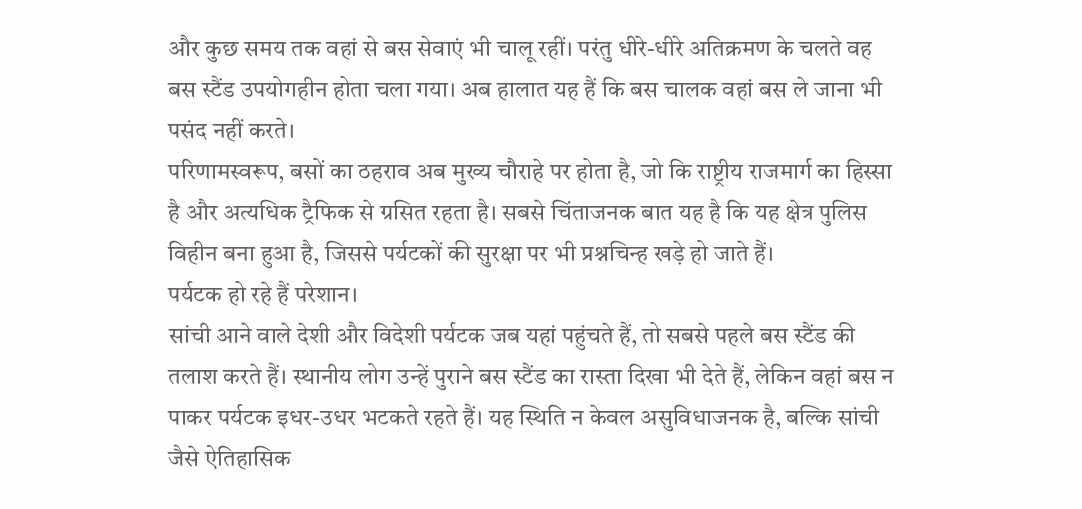और कुछ समय तक वहां से बस सेवाएं भी चालू रहीं। परंतु धीरे-धीरे अतिक्रमण के चलते वह बस स्टैंड उपयोगहीन होता चला गया। अब हालात यह हैं कि बस चालक वहां बस ले जाना भी पसंद नहीं करते।
परिणामस्वरूप, बसों का ठहराव अब मुख्य चौराहे पर होता है, जो कि राष्ट्रीय राजमार्ग का हिस्सा है और अत्यधिक ट्रैफिक से ग्रसित रहता है। सबसे चिंताजनक बात यह है कि यह क्षेत्र पुलिस विहीन बना हुआ है, जिससे पर्यटकों की सुरक्षा पर भी प्रश्नचिन्ह खड़े हो जाते हैं।
पर्यटक हो रहे हैं परेशान।
सांची आने वाले देशी और विदेशी पर्यटक जब यहां पहुंचते हैं, तो सबसे पहले बस स्टैंड की तलाश करते हैं। स्थानीय लोग उन्हें पुराने बस स्टैंड का रास्ता दिखा भी देते हैं, लेकिन वहां बस न पाकर पर्यटक इधर-उधर भटकते रहते हैं। यह स्थिति न केवल असुविधाजनक है, बल्कि सांची जैसे ऐतिहासिक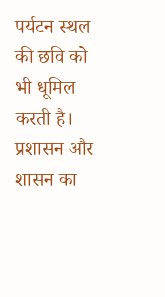पर्यटन स्थल की छवि को भी धूमिल करती है।
प्रशासन और शासन का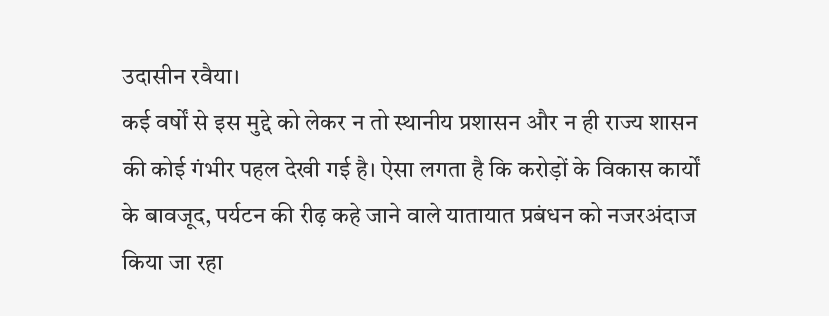उदासीन रवैया।
कई वर्षों से इस मुद्दे को लेकर न तो स्थानीय प्रशासन और न ही राज्य शासन की कोई गंभीर पहल देखी गई है। ऐसा लगता है कि करोड़ों के विकास कार्यों के बावजूद, पर्यटन की रीढ़ कहे जाने वाले यातायात प्रबंधन को नजरअंदाज किया जा रहा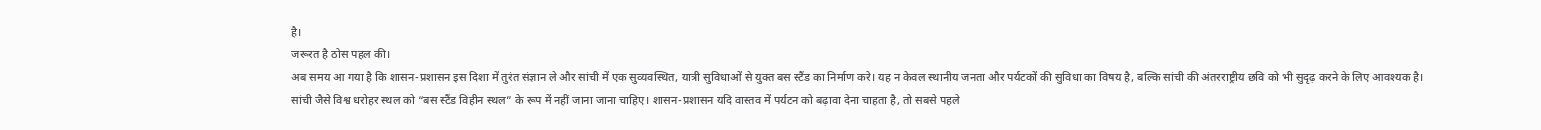है।
जरूरत है ठोस पहल की।
अब समय आ गया है कि शासन-प्रशासन इस दिशा में तुरंत संज्ञान ले और सांची में एक सुव्यवस्थित, यात्री सुविधाओं से युक्त बस स्टैंड का निर्माण करे। यह न केवल स्थानीय जनता और पर्यटकों की सुविधा का विषय है, बल्कि सांची की अंतरराष्ट्रीय छवि को भी सुदृढ़ करने के लिए आवश्यक है।
सांची जैसे विश्व धरोहर स्थल को “बस स्टैंड विहीन स्थल” के रूप में नहीं जाना जाना चाहिए। शासन-प्रशासन यदि वास्तव में पर्यटन को बढ़ावा देना चाहता है, तो सबसे पहले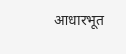आधारभूत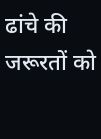ढांचे की जरूरतों को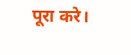पूरा करे।